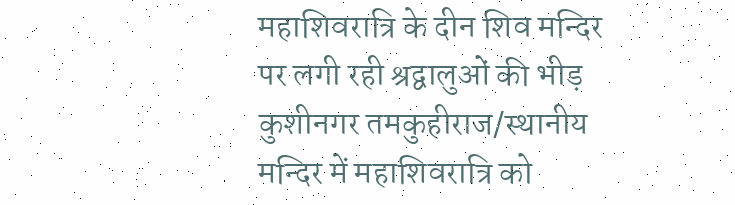महाशिवरात्रि के दीन शिव मन्दिर पर लगी रही श्रद्वालुओं की भीड़
कुशीनगर तमकुहीराज/स्थानीय मन्दिर में महाशिवरात्रि को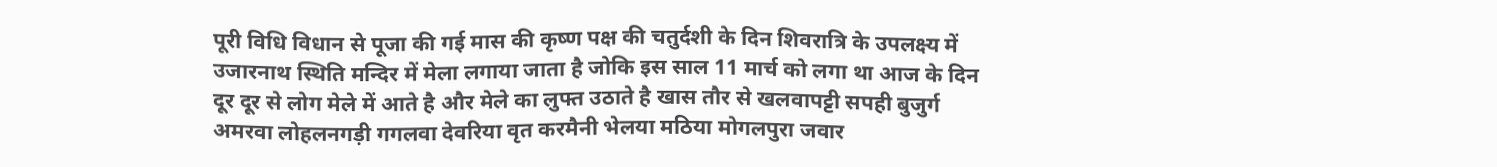पूरी विधि विधान से पूजा की गई मास की कृष्ण पक्ष की चतुर्दशी के दिन शिवरात्रि के उपलक्ष्य में उजारनाथ स्थिति मन्दिर में मेला लगाया जाता है जोकि इस साल 11 मार्च को लगा था आज के दिन दूर दूर से लोग मेले में आते है और मेले का लुफ्त उठाते है खास तौर से खलवापट्टी सपही बुजुर्ग अमरवा लोहलनगड़ी गगलवा देवरिया वृत करमैनी भेलया मठिया मोगलपुरा जवार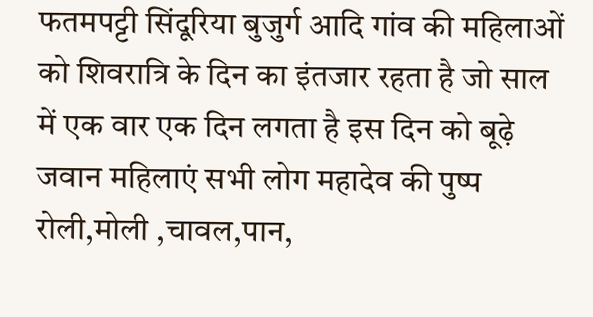फतमपट्टी सिंदूरिया बुजुर्ग आदि गांव की महिलाओं को शिवरात्रि के दिन का इंतजार रहता है जो साल में एक वार एक दिन लगता है इस दिन को बूढ़े जवान महिलाएं सभी लोग महादेव की पुष्प रोली,मोली ,चावल,पान,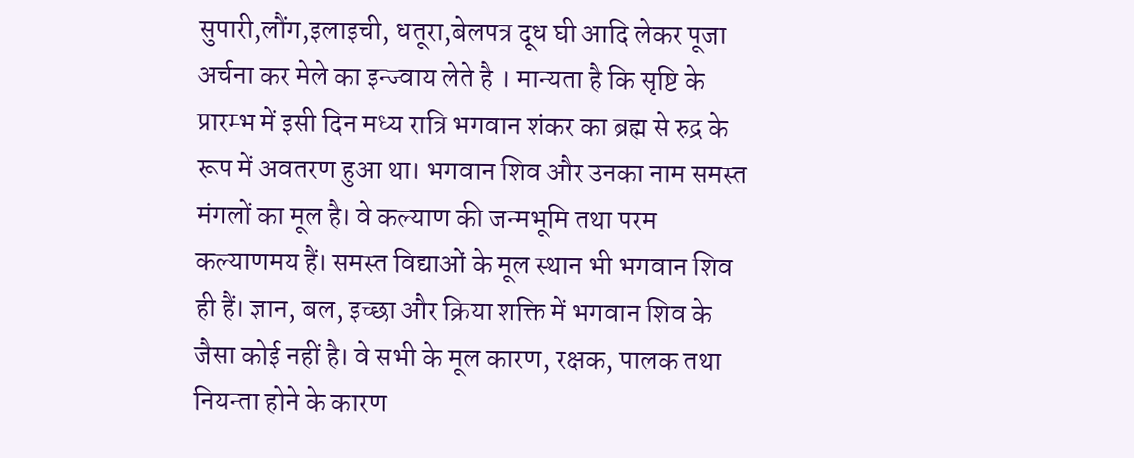सुपारी,लौंग,इलाइची, धतूरा,बेलपत्र दूध घी आदि लेकर पूजा अर्चना कर मेले का इन्ज्वाय लेते है । मान्यता है कि सृष्टि के प्रारम्भ में इसी दिन मध्य रात्रि भगवान शंकर का ब्रह्म से रुद्र के रूप में अवतरण हुआ था। भगवान शिव और उनका नाम समस्त मंगलों का मूल है। वे कल्याण की जन्मभूमि तथा परम कल्याणमय हैं। समस्त विद्याओं के मूल स्थान भी भगवान शिव ही हैं। ज्ञान, बल, इच्छा और क्रिया शक्ति में भगवान शिव के जैसा कोई नहीं है। वे सभी के मूल कारण, रक्षक, पालक तथा नियन्ता होने के कारण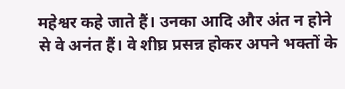महेश्वर कहे जाते हैं। उनका आदि और अंत न होने से वे अनंत हैं। वे शीघ्र प्रसन्न होकर अपने भक्तों के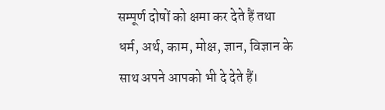सम्पूर्ण दोषों को क्षमा कर देते हैं तथा धर्म, अर्थ, काम, मोक्ष, ज्ञान, विज्ञान के साथ अपने आपको भी दे देते हैं।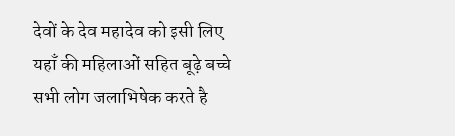देवों के देव महादेव को इसी लिए यहाँ की महिलाओं सहित बूढ़े बच्चे सभी लोग जलाभिषेक करते है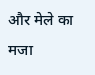और मेले का मजा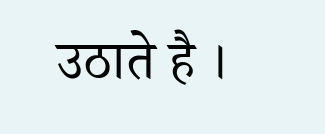उठाते है ।